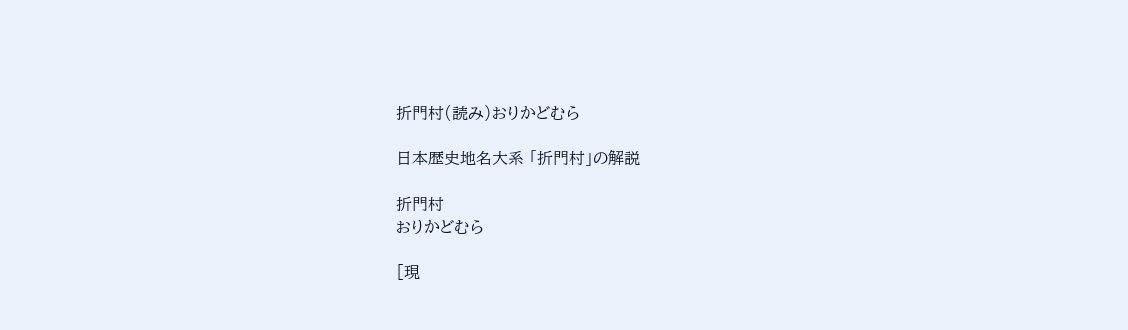折門村(読み)おりかどむら

日本歴史地名大系 「折門村」の解説

折門村
おりかどむら

[現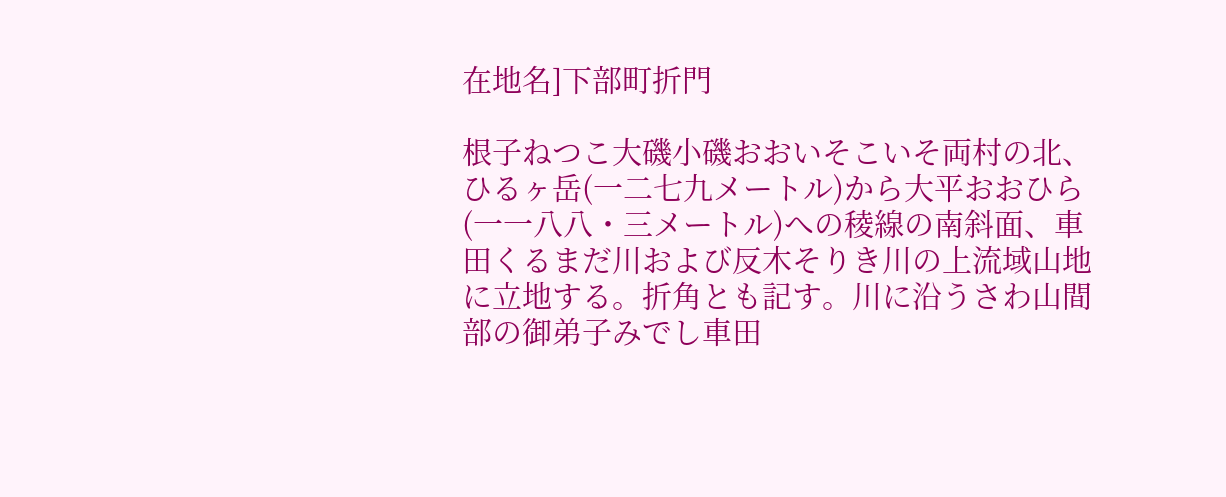在地名]下部町折門

根子ねつこ大磯小磯おおいそこいそ両村の北、ひるヶ岳(一二七九メートル)から大平おおひら(一一八八・三メートル)への稜線の南斜面、車田くるまだ川および反木そりき川の上流域山地に立地する。折角とも記す。川に沿うさわ山間部の御弟子みでし車田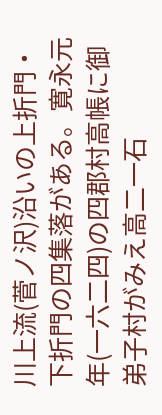川上流(菅ノ沢)沿いの上折門・下折門の四集落がある。寛永元年(一六二四)の四郡村高帳に御弟子村がみえ高二一石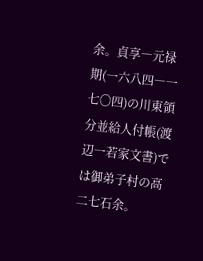余。貞享―元禄期(一六八四―一七〇四)の川東領分並給人付帳(渡辺一若家文書)では御弟子村の高二七石余。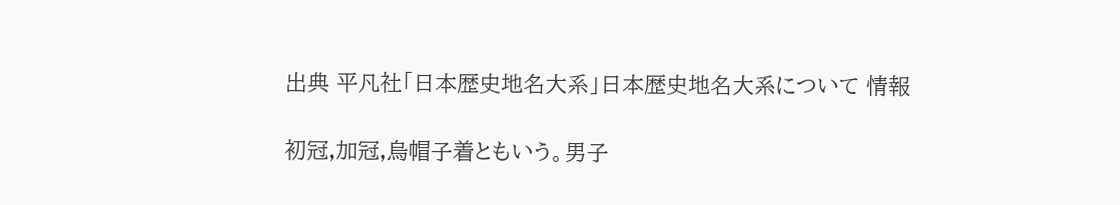出典 平凡社「日本歴史地名大系」日本歴史地名大系について 情報

初冠,加冠,烏帽子着ともいう。男子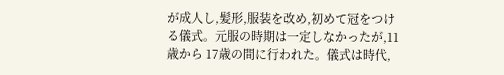が成人し,髪形,服装を改め,初めて冠をつける儀式。元服の時期は一定しなかったが,11歳から 17歳の間に行われた。儀式は時代,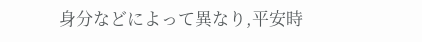身分などによって異なり,平安時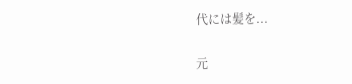代には髪を...

元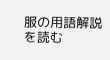服の用語解説を読む